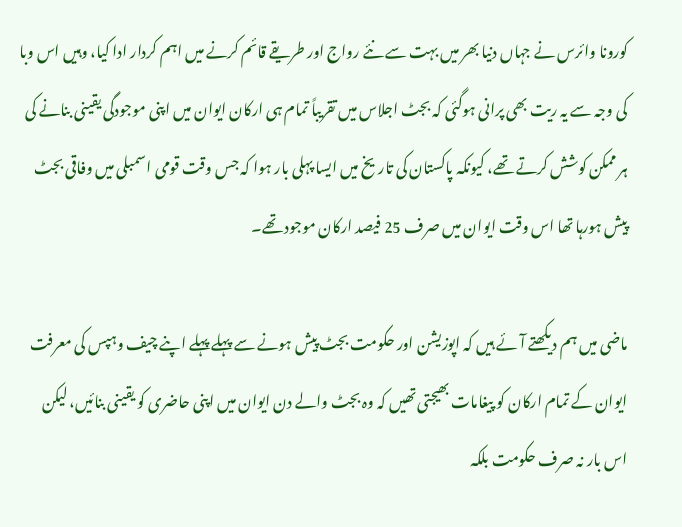کورونا وائرس نے جہاں دنیا بھر میں بہت سے نئے رواج اور طریقے قائم کرنے میں اہم کردار ادا کیا، وہیں اس وبا کی وجہ سے یہ ریت بھی پرانی ہوگئی کہ بجٹ اجلاس میں تقریباً تمام ہی ارکان ایوان میں اپنی موجودگی یقینی بنانے کی ہر ممکن کوشش کرتے تھے، کیونکہ پاکستان کی تاریخ میں ایسا پہلی بار ہوا کہ جس وقت قومی اسمبلی میں وفاقی بجٹ پیش ہورہا تھا اس وقت ایوان میں صرف 25 فیصد ارکان موجود تھے۔

ماضی میں ہم دیکھتے آئے ہیں کہ اپوزیشن اور حکومت بجٹ پیش ہونے سے پہلے پہلے اپنے چیف وہپس کی معرفت ایوان کے تمام ارکان کو پیغامات بھیجتی تھیں کہ وہ بجٹ والے دن ایوان میں اپنی حاضری کو یقینی بنائیں، لیکن اس بار نہ صرف حکومت بلکہ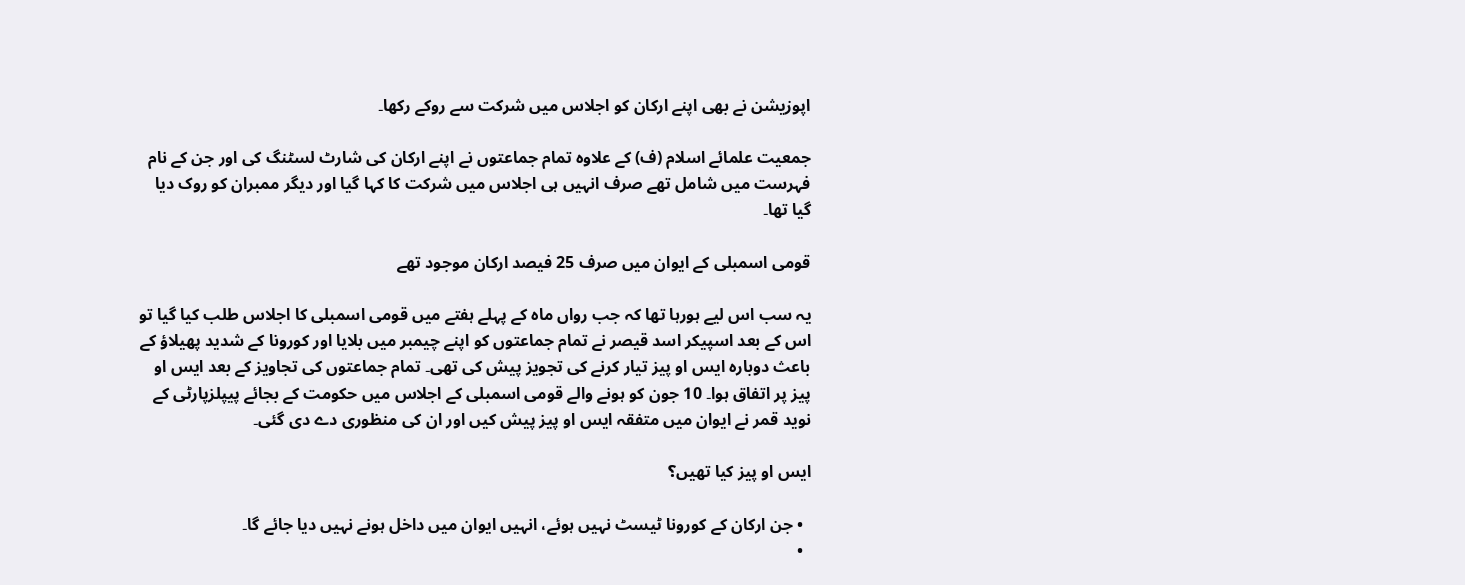اپوزیشن نے بھی اپنے ارکان کو اجلاس میں شرکت سے روکے رکھا۔

جمعیت علمائے اسلام (ف) کے علاوہ تمام جماعتوں نے اپنے ارکان کی شارٹ لسٹنگ کی اور جن کے نام فہرست میں شامل تھے صرف انہیں ہی اجلاس میں شرکت کا کہا گیا اور دیگر ممبران کو روک دیا گیا تھا۔

قومی اسمبلی کے ایوان میں صرف 25 فیصد ارکان موجود تھے

یہ سب اس لیے ہورہا تھا کہ جب رواں ماہ کے پہلے ہفتے میں قومی اسمبلی کا اجلاس طلب کیا گیا تو اس کے بعد اسپیکر اسد قیصر نے تمام جماعتوں کو اپنے چیمبر میں بلایا اور کورونا کے شدید پھیلاؤ کے باعث دوبارہ ایس او پیز تیار کرنے کی تجویز پیش کی تھی۔ تمام جماعتوں کی تجاویز کے بعد ایس او پیز پر اتفاق ہوا۔ 10 جون کو ہونے والے قومی اسمبلی کے اجلاس میں حکومت کے بجائے پیپلزپارٹی کے نوید قمر نے ایوان میں متفقہ ایس او پیز پیش کیں اور ان کی منظوری دے دی گئی۔

ایس او پیز کیا تھیں؟

  • جن ارکان کے کورونا ٹیسٹ نہیں ہوئے، انہیں ایوان میں داخل ہونے نہیں دیا جائے گا۔
  •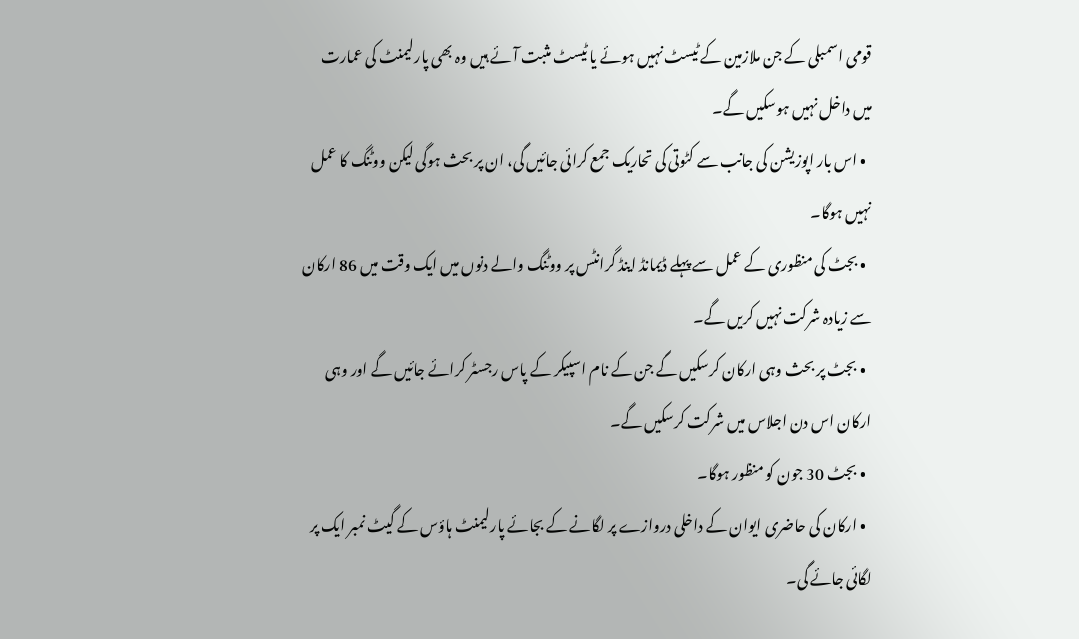قومی اسمبلی کے جن ملازمین کے ٹیسٹ نہیں ہوئے یا ٹیسٹ مثبت آئے ہیں وہ بھی پارلیمنٹ کی عمارت میں داخل نہیں ہوسکیں گے۔
  • اس بار اپوزیشن کی جانب سے کٹوتی کی تحاریک جمع کرائی جائیں گی، ان پر بحث ہوگی لیکن ووٹنگ کا عمل نہیں ہوگا۔
  • بجٹ کی منظوری کے عمل سے پہلے ڈیمانڈ اینڈ گرانٹس پر ووٹنگ والے دنوں میں ایک وقت میں 86 ارکان سے زیادہ شرکت نہیں کریں گے۔
  • بجٹ پر بحث وہی ارکان کرسکیں گے جن کے نام اسپیکر کے پاس رجسٹر کرائے جائیں گے اور وہی ارکان اس دن اجلاس میں شرکت کرسکیں گے۔
  • بجٹ 30 جون کو منظور ہوگا۔
  • ارکان کی حاضری ایوان کے داخلی دروازے پر لگانے کے بجائے پارلیمنٹ ہاؤس کے گیٹ نمبر ایک پر لگائی جائے گی۔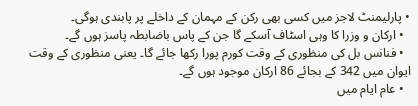• پارلیمنٹ لاجز میں کسی بھی رکن کے مہمان کے داخلے پر پابندی ہوگی۔
  • ارکان و وزرا کا وہی اسٹاف آسکے گا جن کے پاس باضابطہ پاسز ہوں گے۔
  • فنانس بل کی منظوری کے وقت کورم پورا رکھا جائے گا۔ یعنی منظوری کے وقت ایوان میں 342 کے بجائے 86 ارکان موجود ہوں گے۔
  • عام ایام میں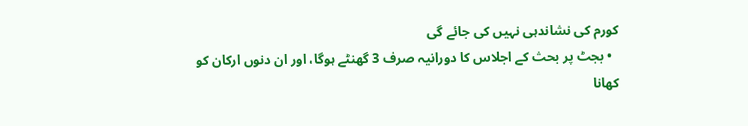کورم کی نشاندہی نہیں کی جائے گی
  • بجٹ پر بحث کے اجلاس کا دورانیہ صرف 3 گھنٹے ہوگا، اور ان دنوں ارکان کو کھانا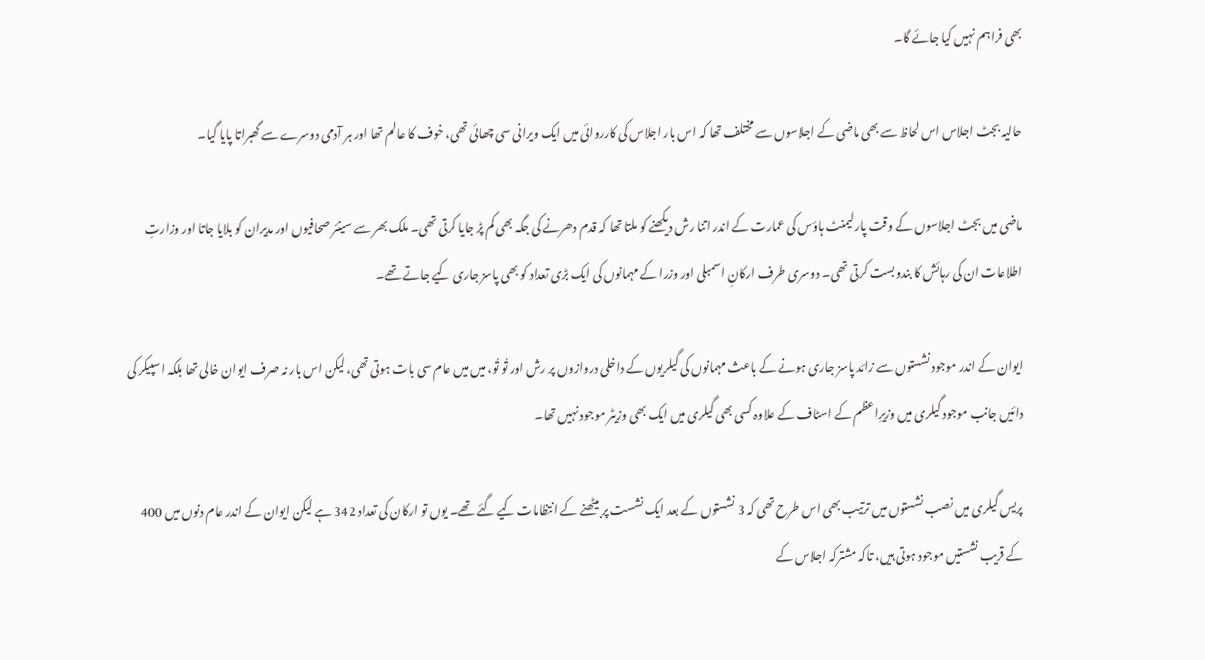بھی فراہم نہیں کیا جائے گا۔

حالیہ بجٹ اجلاس اس لحاظ سے بھی ماضی کے اجلاسوں سے مختلف تھا کہ اس بار اجلاس کی کارروائی میں ایک ویرانی سی چھائی تھی، خوف کا عالم تھا اور ہر آدمی دوسرے سے گھبراتا پایا گیا۔

ماضی میں بجٹ اجلاسوں کے وقت پارلیمنٹ ہاؤس کی عمارت کے اندر اتنا رش دیکھنے کو ملتا تھا کہ قدم دھرنے کی جگہ بھی کم پڑ جایا کرتی تھی۔ ملک بھر سے سینئر صحافیوں اور مدیران کو بلایا جاتا اور وزارتِ اطلاعات ان کی رہائش کا بندوبست کرتی تھی۔ دوسری طرف ارکانِ اسمبلی اور وزرا کے مہمانوں کی ایک بڑی تعداد کو بھی پاسز جاری کیے جاتے تھے۔

ایوان کے اندر موجود نشستوں سے زائد پاسز جاری ہونے کے باعث مہمانوں کی گیلریوں کے داخلی دروازوں پر رش اور تُو تُو، میں میں عام سی بات ہوتی تھی، لیکن اس بار نہ صرف ایوان خالی تھا بلکہ اسپیکر کی دائیں جانب موجود گیلری میں وزیرِاعظم کے اسٹاف کے علاوہ کسی بھی گیلری میں ایک بھی وزیٹر موجود نہیں تھا۔

پریس گیلری میں نصب نشستوں میں ترتیب بھی اس طرح تھی کہ 3 نشستوں کے بعد ایک نشست پر بیٹھنے کے انتظامات کیے گئے تھے۔ یوں تو ارکان کی تعداد 342 ہے لیکن ایوان کے اندر عام دنوں میں 400 کے قریب نشستیں موجود ہوتی ہیں، تاکہ مشترکہ اجلاس کے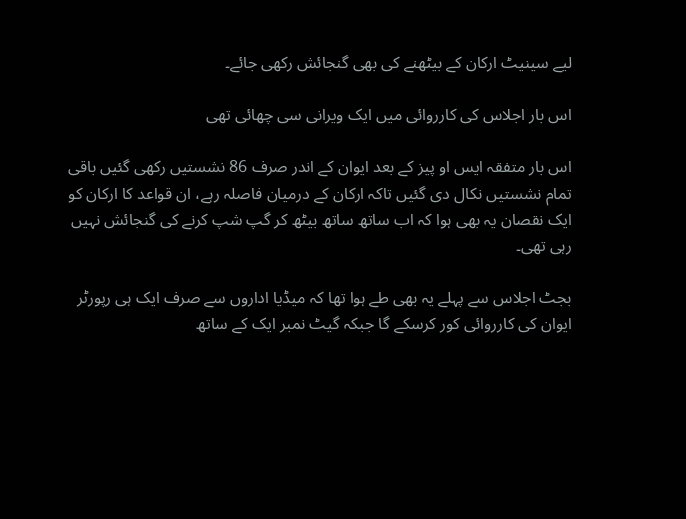لیے سینیٹ ارکان کے بیٹھنے کی بھی گنجائش رکھی جائے۔

اس بار اجلاس کی کارروائی میں ایک ویرانی سی چھائی تھی

اس بار متفقہ ایس او پیز کے بعد ایوان کے اندر صرف 86 نشستیں رکھی گئیں باقی تمام نشستیں نکال دی گئیں تاکہ ارکان کے درمیان فاصلہ رہے، ان قواعد کا ارکان کو ایک نقصان یہ بھی ہوا کہ اب ساتھ ساتھ بیٹھ کر گپ شپ کرنے کی گنجائش نہیں رہی تھی۔

بجٹ اجلاس سے پہلے یہ بھی طے ہوا تھا کہ میڈیا اداروں سے صرف ایک ہی رپورٹر ایوان کی کارروائی کور کرسکے گا جبکہ گیٹ نمبر ایک کے ساتھ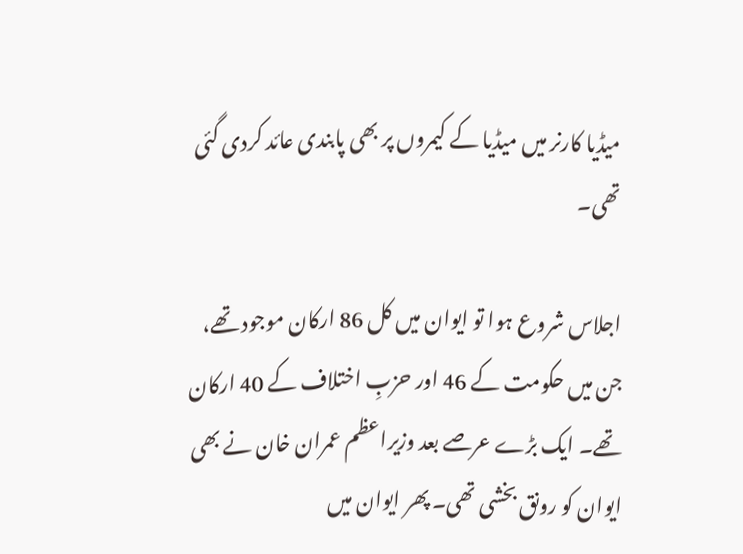میڈیا کارنر میں میڈیا کے کیمروں پر بھی پابندی عائد کردی گئی تھی۔

اجلاس شروع ہوا تو ایوان میں کل 86 ارکان موجود تھے، جن میں حکومت کے 46 اور حزبِ اختلاف کے 40 ارکان تھے۔ ایک بڑے عرصے بعد وزیراعظم عمران خان نے بھی ایوان کو رونق بخشی تھی۔ پھر ایوان میں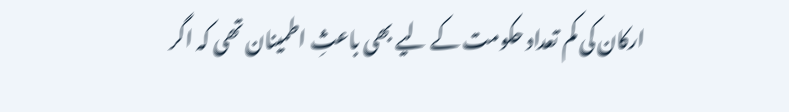ارکان کی کم تعداد حکومت کے لیے بھی باعثِ اطمینان تھی کہ اگر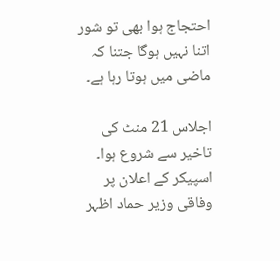احتجاج ہوا بھی تو شور اتنا نہیں ہوگا جتنا کہ ماضی میں ہوتا رہا ہے۔

اجلاس 21 منٹ کی تاخیر سے شروع ہوا۔ اسپیکر کے اعلان پر وفاقی وزیر حماد اظہر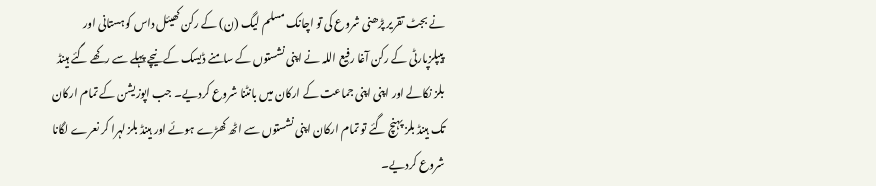نے بجٹ تقریر پڑھنی شروع کی تو اچانک مسلم لیگ (ن) کے رکن کھیئل داس کوہستانی اور پیپلزپارٹی کے رکن آغا رفیع اللہ نے اپنی نشستوں کے سامنے ڈیسک کے نیچے پہلے سے رکھے گئے ہینڈ بلز نکالے اور اپنی اپنی جماعت کے ارکان میں بانٹنا شروع کردیے۔ جب اپوزیشن کے تمام ارکان تک ہینڈ بلز پہنچ گئے تو تمام ارکان اپنی نشستوں سے اٹھ کھڑے ہوئے اور ہینڈ بلز لہرا کر نعرے لگانا شروع کردیے۔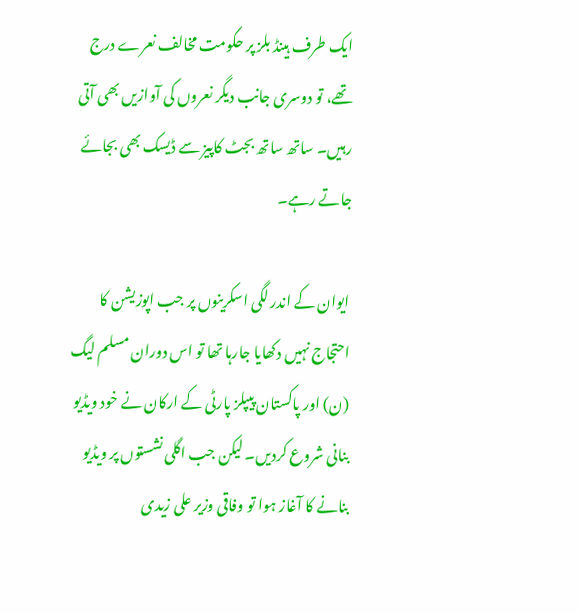ایک طرف ہینڈ بلز پر حکومت مخالف نعرے درج تھے، تو دوسری جانب دیگر نعروں کی آوازیں بھی آتی رہیں۔ ساتھ ساتھ بجٹ کاپیز سے ڈیسک بھی بجائے جاتے رہے۔

ایوان کے اندر لگی اسکرینوں پر جب اپوزیشن کا احتجاج نہیں دکھایا جارہا تھا تو اس دوران مسلم لیگ (ن) اور پاکستان پیپلز پارٹی کے ارکان نے خود ویڈیو بنانی شروع کردیں۔ لیکن جب اگلی نشستوں پر ویڈیو بنانے کا آغاز ہوا تو وفاقی وزیر علی زیدی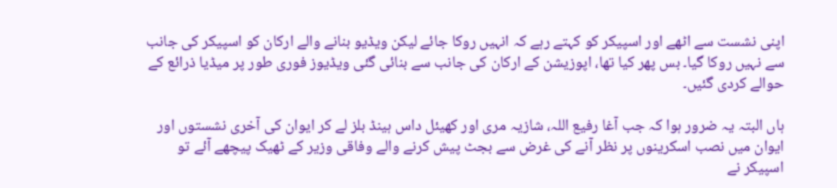اپنی نشست سے اٹھے اور اسپیکر کو کہتے رہے کہ انہیں روکا جائے لیکن ویڈیو بنانے والے ارکان کو اسپیکر کی جانب سے نہیں روکا گیا۔ بس پھر کیا تھا، اپوزیشن کے ارکان کی جانب سے بنائی گئی ویڈیوز فوری طور پر میڈیا ذرائع کے حوالے کردی گئیں۔

ہاں البتہ یہ ضرور ہوا کہ جب آغا رفیع اللہ، شازیہ مری اور کھیئل داس ہینڈ بلز لے کر ایوان کی آخری نشستوں اور ایوان میں نصب اسکرینوں پر نظر آنے کی غرض سے بجٹ پیش کرنے والے وفاقی وزیر کے ٹھیک پیچھے آئے تو اسپیکر نے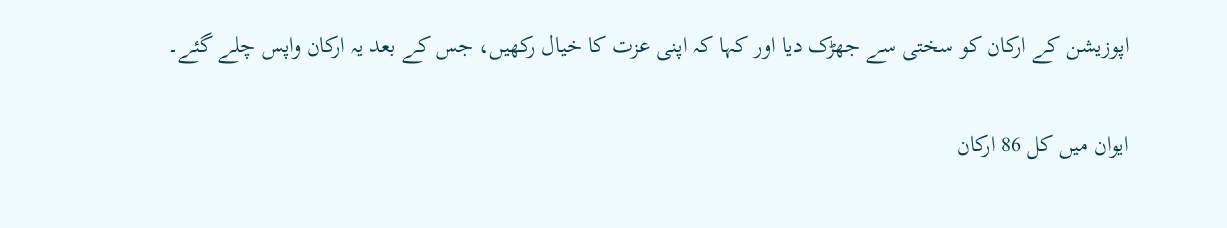اپوزیشن کے ارکان کو سختی سے جھڑک دیا اور کہا کہ اپنی عزت کا خیال رکھیں، جس کے بعد یہ ارکان واپس چلے گئے۔

ایوان میں کل 86 ارکان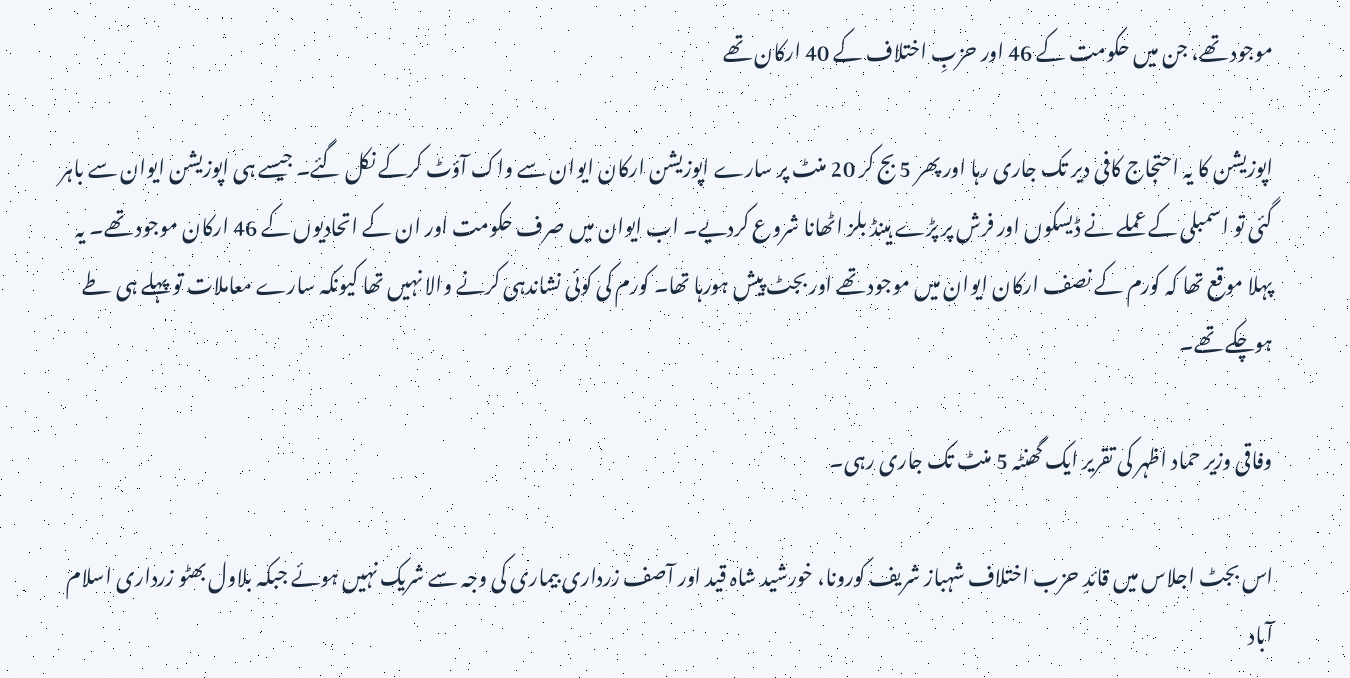موجود تھے، جن میں حکومت کے 46 اور حزبِ اختلاف کے 40 ارکان تھے

اپوزیشن کا یہ احتجاج کافی دیر تک جاری رہا اور پھر 5 بج کر 20 منٹ پر سارے اپوزیشن ارکان ایوان سے واک آؤٹ کرکے نکل گئے۔ جیسے ہی اپوزیشن ایوان سے باہر گئی تو اسمبلی کے عملے نے ڈیسکوں اور فرش پر پڑے ہینڈ بلز اٹھانا شروع کردیے۔ اب ایوان میں صرف حکومت اور ان کے اتحادیوں کے 46 ارکان موجود تھے۔ یہ پہلا موقع تھا کہ کورم کے نصف ارکان ایوان میں موجود تھے اور بجٹ پیش ہورہا تھا۔ کورم کی کوئی نشاندہی کرنے والا نہیں تھا کیونکہ سارے معاملات تو پہلے ہی طے ہوچکے تھے۔

وفاقی وزیر حماد اظہر کی تقریر ایک گھنٹہ 5 منٹ تک جاری رہی۔

اس بجٹ اجلاس میں قائدِ حزب اختلاف شہباز شریف کورونا، خورشید شاہ قید اور آصف زرداری بیماری کی وجہ سے شریک نہیں ہوئے جبکہ بلاول بھٹو زرداری اسلام آباد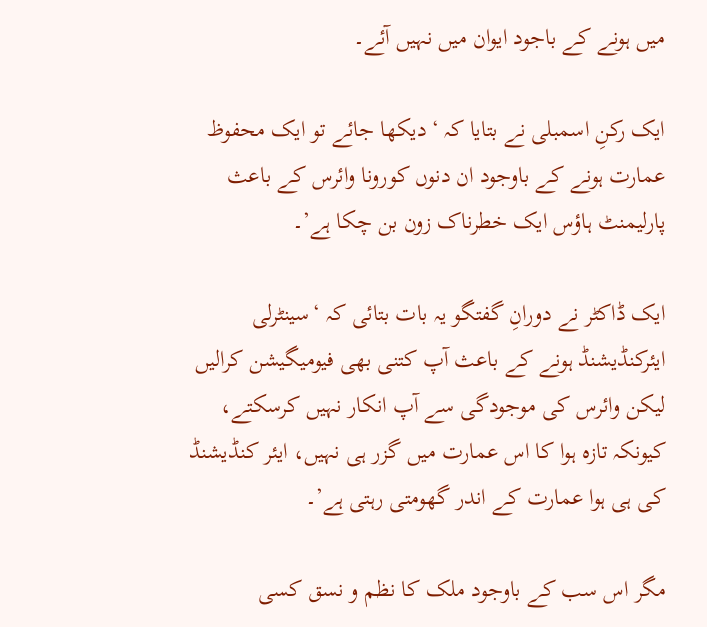میں ہونے کے باجود ایوان میں نہیں آئے۔

ایک رکنِ اسمبلی نے بتایا کہ ‘دیکھا جائے تو ایک محفوظ عمارت ہونے کے باوجود ان دنوں کورونا وائرس کے باعث پارلیمنٹ ہاؤس ایک خطرناک زون بن چکا ہے’۔

ایک ڈاکٹر نے دورانِ گفتگو یہ بات بتائی کہ ‘سینٹرلی ایئرکنڈیشنڈ ہونے کے باعث آپ کتنی بھی فیومیگیشن کرالیں لیکن وائرس کی موجودگی سے آپ انکار نہیں کرسکتے، کیونکہ تازہ ہوا کا اس عمارت میں گزر ہی نہیں، ایئر کنڈیشنڈ کی ہی ہوا عمارت کے اندر گھومتی رہتی ہے’۔

مگر اس سب کے باوجود ملک کا نظم و نسق کسی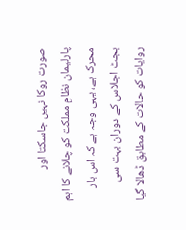صورت روکا نہیں جاسکتا اور پارلیمان نظامِ مملکت کو چلانے کا اہم محرک ہے، یہی وجہ ہے کہ اس بار بجٹ اجلاس کے دوران بہت سی روایات کو حالات کے مطابق ڈھالا گیا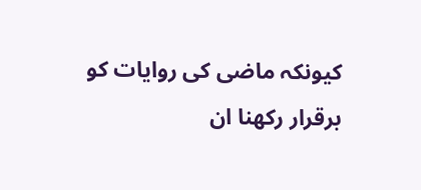کیونکہ ماضی کی روایات کو برقرار رکھنا ان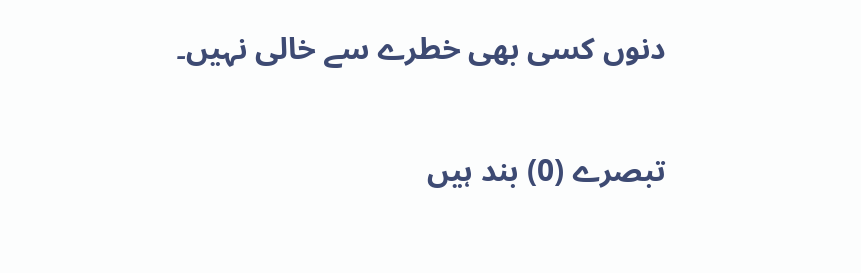دنوں کسی بھی خطرے سے خالی نہیں۔

تبصرے (0) بند ہیں